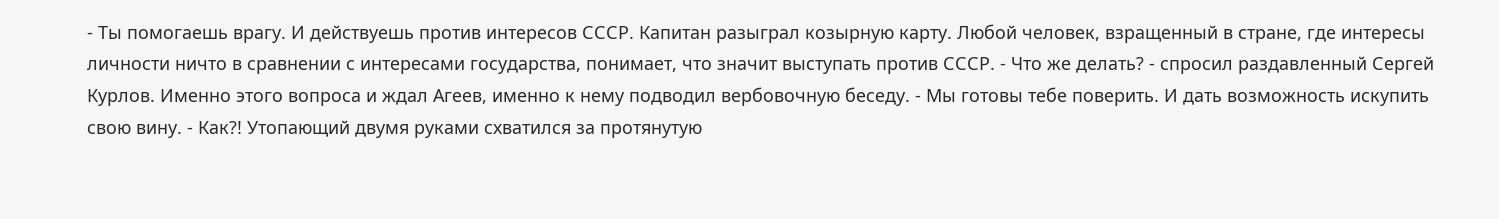- Ты помогаешь врагу. И действуешь против интересов СССР. Капитан разыграл козырную карту. Любой человек, взращенный в стране, где интересы личности ничто в сравнении с интересами государства, понимает, что значит выступать против СССР. - Что же делать? - спросил раздавленный Сергей Курлов. Именно этого вопроса и ждал Агеев, именно к нему подводил вербовочную беседу. - Мы готовы тебе поверить. И дать возможность искупить свою вину. - Как?! Утопающий двумя руками схватился за протянутую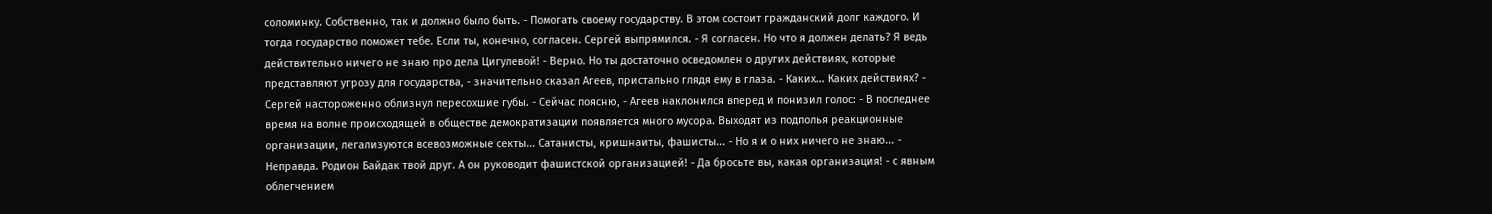соломинку. Собственно, так и должно было быть. - Помогать своему государству. В этом состоит гражданский долг каждого. И тогда государство поможет тебе. Если ты, конечно, согласен. Сергей выпрямился. - Я согласен. Но что я должен делать? Я ведь действительно ничего не знаю про дела Цигулевой! - Верно. Но ты достаточно осведомлен о других действиях, которые представляют угрозу для государства, - значительно сказал Агеев, пристально глядя ему в глаза. - Каких... Каких действиях? - Сергей настороженно облизнул пересохшие губы. - Сейчас поясню, - Агеев наклонился вперед и понизил голос: - В последнее время на волне происходящей в обществе демократизации появляется много мусора. Выходят из подполья реакционные организации, легализуются всевозможные секты... Сатанисты, кришнаиты, фашисты... - Но я и о них ничего не знаю... - Неправда. Родион Байдак твой друг. А он руководит фашистской организацией! - Да бросьте вы, какая организация! - с явным облегчением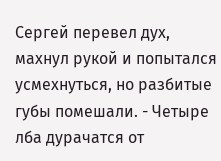Сергей перевел дух, махнул рукой и попытался усмехнуться, но разбитые губы помешали. - Четыре лба дурачатся от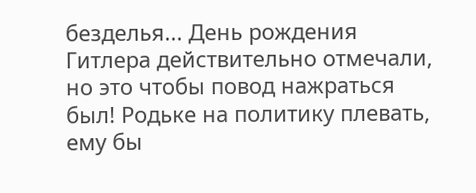безделья... День рождения Гитлера действительно отмечали, но это чтобы повод нажраться был! Родьке на политику плевать, ему бы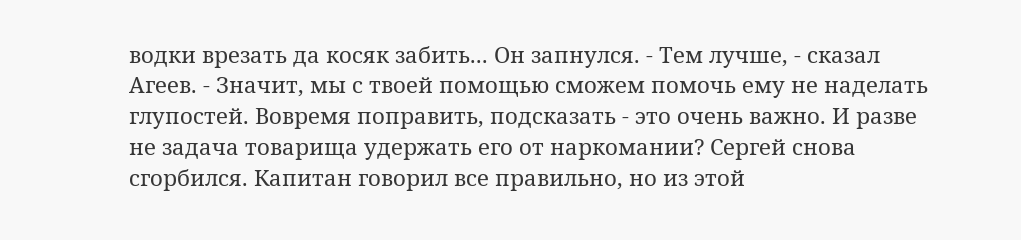водки врезать да косяк забить... Он запнулся. - Тем лучше, - сказал Агеев. - Значит, мы с твоей помощью сможем помочь ему не наделать глупостей. Вовремя поправить, подсказать - это очень важно. И разве не задача товарища удержать его от наркомании? Сергей снова сгорбился. Капитан говорил все правильно, но из этой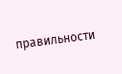правильности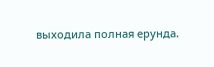выходила полная ерунда.